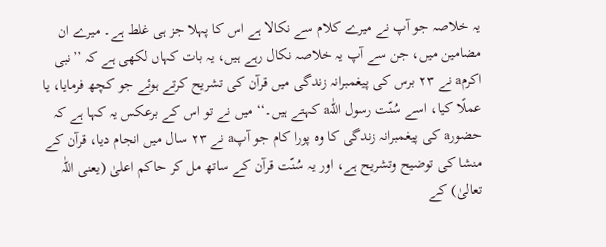یہ خلاصہ جو آپ نے میرے کلام سے نکالا ہے اس کا پہلا جز ہی غلط ہے۔ میرے ان مضامین میں، جن سے آپ یہ خلاصہ نکال رہے ہیں، یہ بات کہاں لکھی ہے کہ ’’نبی اکرمa نے ۲۳ برس کی پیغمبرانہ زندگی میں قرآن کی تشریح کرتے ہوئے جو کچھ فرمایا، یا عملًا کیا، اسے سُنّت رسول اللّٰہa کہتے ہیں۔‘‘ میں نے تو اس کے برعکس یہ کہا ہے کہ حضورa کی پیغمبرانہ زندگی کا وہ پورا کام جو آپa نے ۲۳ سال میں انجام دیا، قرآن کے منشا کی توضیح وتشریح ہے، اور یہ سُنّت قرآن کے ساتھ مل کر حاکم اعلیٰ (یعنی اللّٰہ تعالیٰ) کے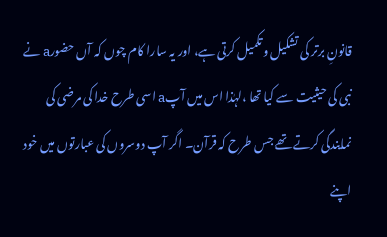قانونِ برتر کی تشکیل وتکمیل کرتی ہے، اور یہ سارا کام چوں کہ آں حضورa نے نبی کی حیثیت سے کیا تھا ،لہٰذا اس میں آپa اسی طرح خدا کی مرضی کی نمایندگی کرتے تھے جس طرح کہ قرآن۔ اگر آپ دوسروں کی عبارتوں میں خود اپنے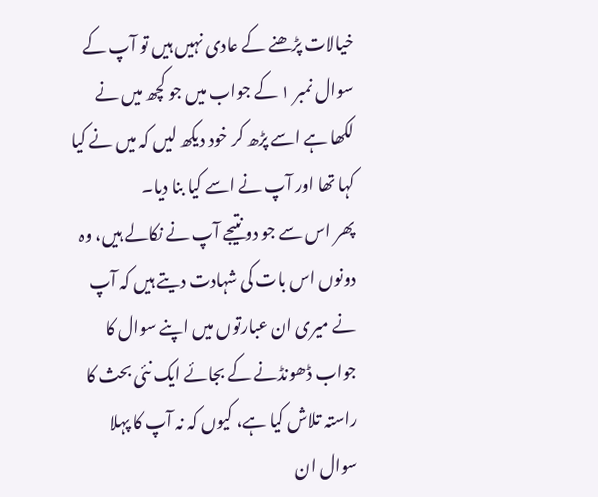خیالات پڑھنے کے عادی نہیں ہیں تو آپ کے سوال نمبر ۱ کے جواب میں جو کچھ میں نے لکھا ہے اسے پڑھ کر خود دیکھ لیں کہ میں نے کیا کہا تھا اور آپ نے اسے کیا بنا دیا۔
پھر اس سے جو دو نتیجے آپ نے نکالے ہیں، وہ دونوں اس بات کی شہادت دیتے ہیں کہ آپ نے میری ان عبارتوں میں اپنے سوال کا جواب ڈھونڈنے کے بجائے ایک نئی بحث کا راستہ تلاش کیا ہے، کیوں کہ نہ آپ کا پہلا سوال ان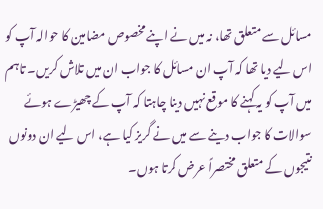مسائل سے متعلق تھا، نہ میں نے اپنے مخصوص مضامین کا حوالہ آپ کو اس لیے دیا تھا کہ آپ ان مسائل کا جواب ان میں تلاش کریں۔ تاہم میں آپ کو یہ کہنے کا موقع نہیں دینا چاہتا کہ آپ کے چھیڑے ہوئے سوالات کا جواب دینے سے میں نے گریز کیا ہے، اس لیے ان دونوں نتیجوں کے متعلق مختصراً عرض کرتا ہوں۔